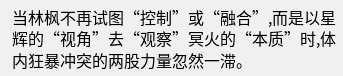当林枫不再试图“控制”或“融合”,而是以星辉的“视角”去“观察”冥火的“本质”时,体内狂暴冲突的两股力量忽然一滞。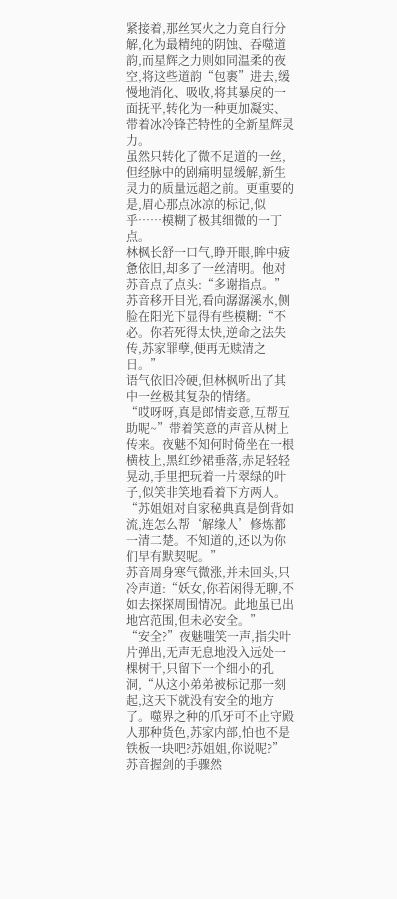紧接着,那丝冥火之力竟自行分解,化为最精纯的阴蚀、吞噬道韵,而星辉之力则如同温柔的夜空,将这些道韵“包裹”进去,缓慢地消化、吸收,将其暴戾的一面抚平,转化为一种更加凝实、带着冰冷锋芒特性的全新星辉灵力。
虽然只转化了微不足道的一丝,但经脉中的剧痛明显缓解,新生灵力的质量远超之前。更重要的是,眉心那点冰凉的标记,似乎……模糊了极其细微的一丁点。
林枫长舒一口气,睁开眼,眸中疲惫依旧,却多了一丝清明。他对苏音点了点头:“多谢指点。”
苏音移开目光,看向潺潺溪水,侧脸在阳光下显得有些模糊:“不必。你若死得太快,逆命之法失传,苏家罪孽,便再无赎清之日。”
语气依旧冷硬,但林枫听出了其中一丝极其复杂的情绪。
“哎呀呀,真是郎情妾意,互帮互助呢~”带着笑意的声音从树上传来。夜魅不知何时倚坐在一根横枝上,黑红纱裙垂落,赤足轻轻晃动,手里把玩着一片翠绿的叶子,似笑非笑地看着下方两人。“苏姐姐对自家秘典真是倒背如流,连怎么帮‘解缘人’修炼都一清二楚。不知道的,还以为你们早有默契呢。”
苏音周身寒气微涨,并未回头,只冷声道:“妖女,你若闲得无聊,不如去探探周围情况。此地虽已出地宫范围,但未必安全。”
“安全?”夜魅嗤笑一声,指尖叶片弹出,无声无息地没入远处一棵树干,只留下一个细小的孔洞,“从这小弟弟被标记那一刻起,这天下就没有安全的地方了。噬界之种的爪牙可不止守殿人那种货色,苏家内部,怕也不是铁板一块吧?苏姐姐,你说呢?”
苏音握剑的手骤然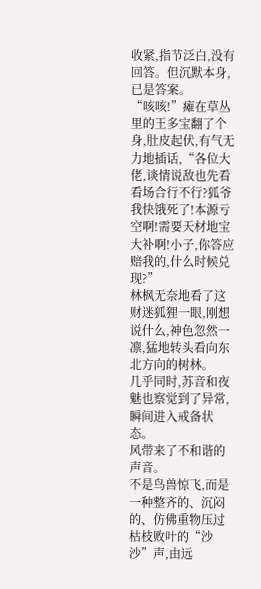收紧,指节泛白,没有回答。但沉默本身,已是答案。
“咳咳!”瘫在草丛里的王多宝翻了个身,肚皮起伏,有气无力地插话,“各位大佬,谈情说敌也先看看场合行不行?狐爷我快饿死了!本源亏空啊!需要天材地宝大补啊!小子,你答应赔我的,什么时候兑现?”
林枫无奈地看了这财迷狐狸一眼,刚想说什么,神色忽然一凛,猛地转头看向东北方向的树林。
几乎同时,苏音和夜魅也察觉到了异常,瞬间进入戒备状态。
风带来了不和谐的声音。
不是鸟兽惊飞,而是一种整齐的、沉闷的、仿佛重物压过枯枝败叶的“沙沙”声,由远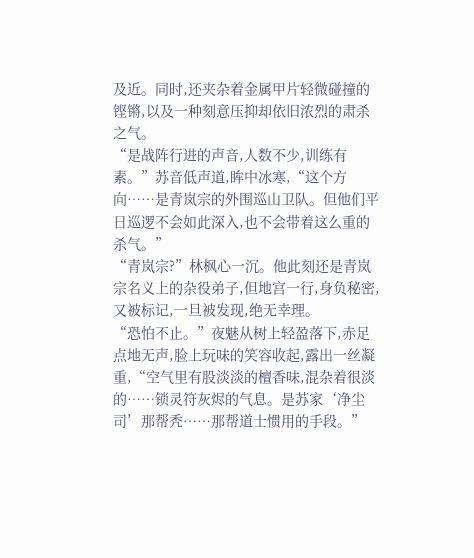及近。同时,还夹杂着金属甲片轻微碰撞的铿锵,以及一种刻意压抑却依旧浓烈的肃杀之气。
“是战阵行进的声音,人数不少,训练有素。”苏音低声道,眸中冰寒,“这个方向……是青岚宗的外围巡山卫队。但他们平日巡逻不会如此深入,也不会带着这么重的杀气。”
“青岚宗?”林枫心一沉。他此刻还是青岚宗名义上的杂役弟子,但地宫一行,身负秘密,又被标记,一旦被发现,绝无幸理。
“恐怕不止。”夜魅从树上轻盈落下,赤足点地无声,脸上玩味的笑容收起,露出一丝凝重,“空气里有股淡淡的檀香味,混杂着很淡的……锁灵符灰烬的气息。是苏家‘净尘司’那帮秃……那帮道士惯用的手段。”